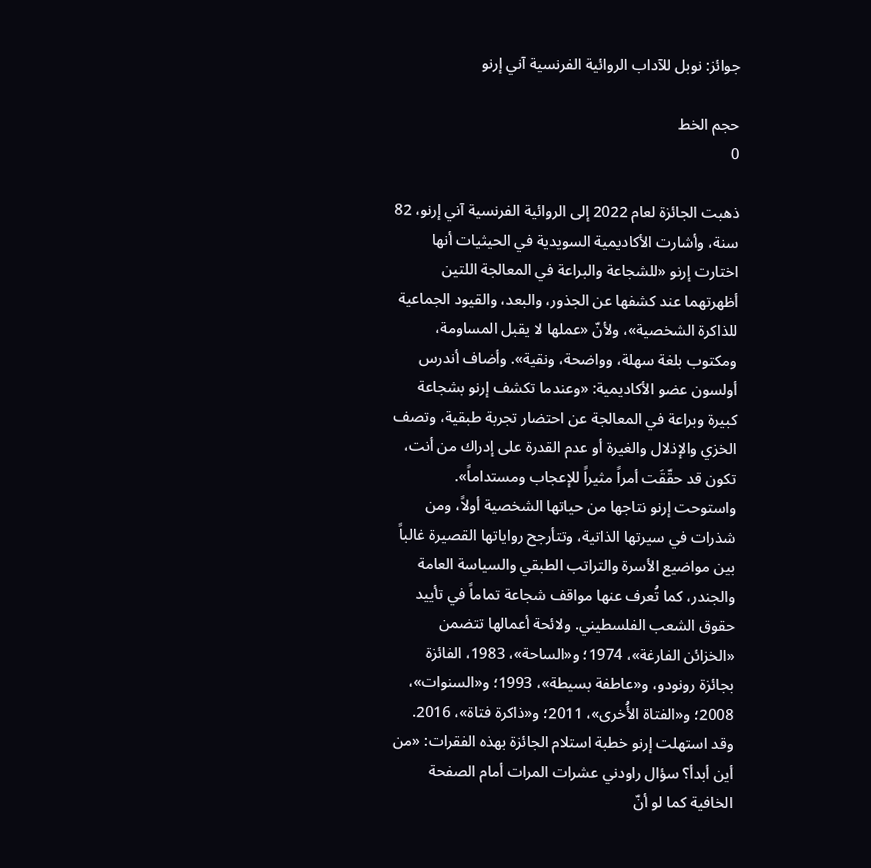جوائز: نوبل للآداب الروائية الفرنسية آني إرنو

حجم الخط
0

ذهبت الجائزة لعام 2022 إلى الروائية الفرنسية آني إرنو، 82 سنة، وأشارت الأكاديمية السويدية في الحيثيات أنها اختارت إرنو «للشجاعة والبراعة في المعالجة اللتين أظهرتهما عند كشفها عن الجذور، والبعد، والقيود الجماعية للذاكرة الشخصية»، ولأنّ «عملها لا يقبل المساومة، ومكتوب بلغة سهلة، وواضحة، ونقية». وأضاف أندرس أولسون عضو الأكاديمية: «وعندما تكشف إرنو بشجاعة كبيرة وبراعة في المعالجة عن احتضار تجربة طبقية، وتصف الخزي والإذلال والغيرة أو عدم القدرة على إدراك من أنت، تكون قد حقّقَت أمراً مثيراً للإعجاب ومستداماً».
واستوحت إرنو نتاجها من حياتها الشخصية أولاً، ومن شذرات في سيرتها الذاتية، وتتأرجح رواياتها القصيرة غالباً بين مواضيع الأسرة والتراتب الطبقي والسياسة العامة والجندر، كما تُعرف عنها مواقف شجاعة تماماً في تأييد حقوق الشعب الفلسطيني. ولائحة أعمالها تتضمن «الخزائن الفارغة»، 1974؛ و«الساحة»، 1983، الفائزة بجائزة رونودو، و«عاطفة بسيطة»، 1993؛ و«السنوات»، 2008؛ و«الفتاة الأُخرى»، 2011؛ و«ذاكرة فتاة»، 2016.
وقد استهلت إرنو خطبة استلام الجائزة بهذه الفقرات: «من أين أبدأ؟ سؤال راودني عشرات المرات أمام الصفحة الخافية كما لو أنّ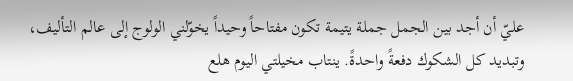عليّ أن أجد بين الجمل جملة يتيمة تكون مفتاحاً وحيداً يخوّلني الولوج إلى عالم التأليف، وتبديد كل الشكوك دفعةً واحدةً. ينتاب مخيلتي اليوم هلع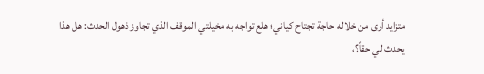متزايد أرى من خلاله حاجة تجتاح كياني؛ هلع تواجه به مخيلتي الموقف الذي تجاوز ذهول الحدث: هل هذا يحدث لي حقاً؟،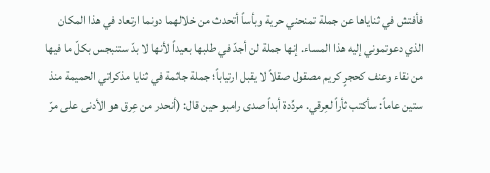فأفتش في ثناياها عن جملة تمنحني حرية وبأساً أتحدث من خلالهما دونما ارتعاد في هذا المكان الذي دعوتموني إليه هذا المساء. إنها جملة لن أجدّ في طلبها بعيداً لأنها لا بدّ ستنبجس بكلّ ما فيها من نقاء وعنف كحجرٍ كريم مصقول صقلاً لا يقبل ارتياباً؛ جملة جاثمة في ثنايا مذكراتي الحميمة منذ ستين عاماً: سأكتب ثأراً لعِرقي. مردِّدة أبداً صدى رامبو حين قال: (أنحدر من عِرق هو الأدنى على مرّ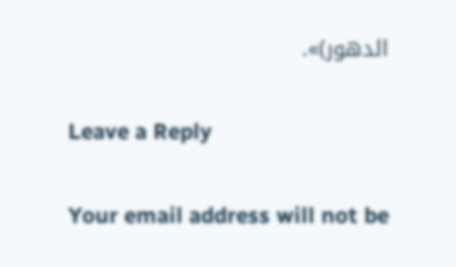الدهور)».

Leave a Reply

Your email address will not be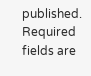published. Required fields are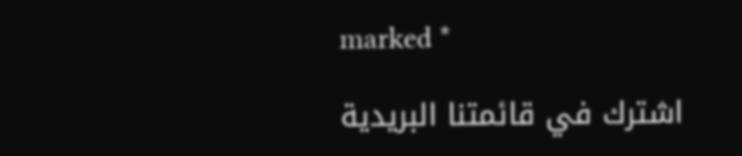marked *

اشترك في قائمتنا البريدية